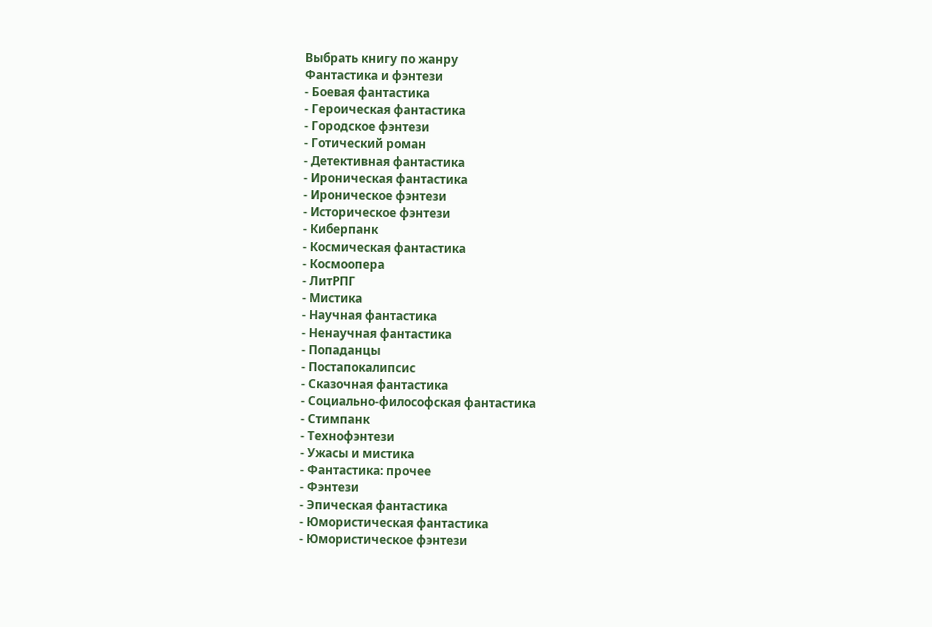Выбрать книгу по жанру
Фантастика и фэнтези
- Боевая фантастика
- Героическая фантастика
- Городское фэнтези
- Готический роман
- Детективная фантастика
- Ироническая фантастика
- Ироническое фэнтези
- Историческое фэнтези
- Киберпанк
- Космическая фантастика
- Космоопера
- ЛитРПГ
- Мистика
- Научная фантастика
- Ненаучная фантастика
- Попаданцы
- Постапокалипсис
- Сказочная фантастика
- Социально-философская фантастика
- Стимпанк
- Технофэнтези
- Ужасы и мистика
- Фантастика: прочее
- Фэнтези
- Эпическая фантастика
- Юмористическая фантастика
- Юмористическое фэнтези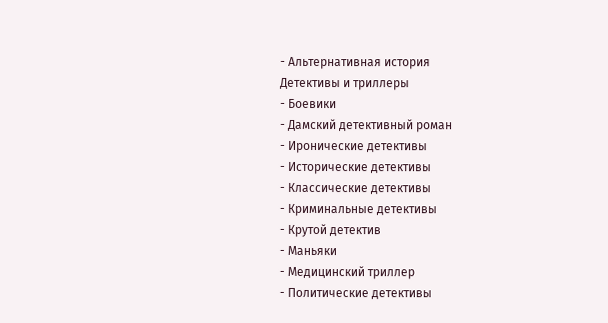- Альтернативная история
Детективы и триллеры
- Боевики
- Дамский детективный роман
- Иронические детективы
- Исторические детективы
- Классические детективы
- Криминальные детективы
- Крутой детектив
- Маньяки
- Медицинский триллер
- Политические детективы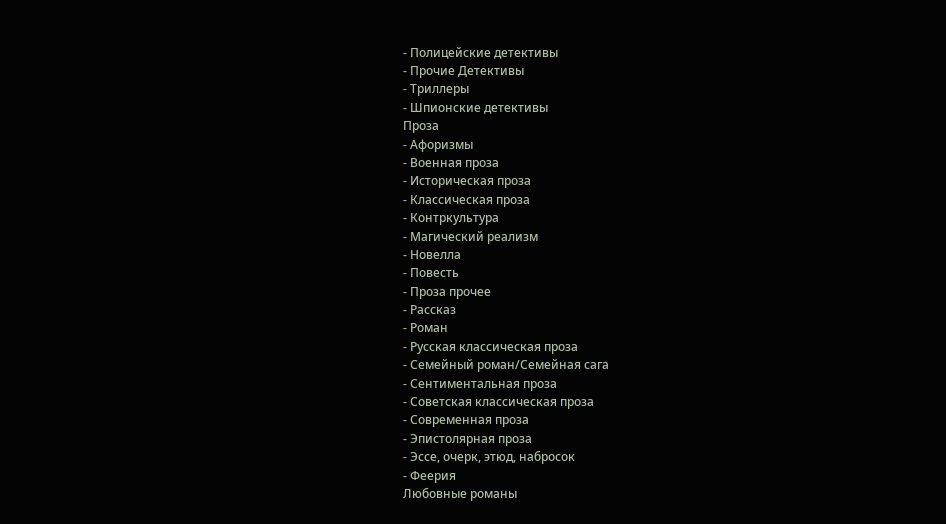- Полицейские детективы
- Прочие Детективы
- Триллеры
- Шпионские детективы
Проза
- Афоризмы
- Военная проза
- Историческая проза
- Классическая проза
- Контркультура
- Магический реализм
- Новелла
- Повесть
- Проза прочее
- Рассказ
- Роман
- Русская классическая проза
- Семейный роман/Семейная сага
- Сентиментальная проза
- Советская классическая проза
- Современная проза
- Эпистолярная проза
- Эссе, очерк, этюд, набросок
- Феерия
Любовные романы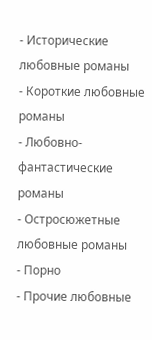- Исторические любовные романы
- Короткие любовные романы
- Любовно-фантастические романы
- Остросюжетные любовные романы
- Порно
- Прочие любовные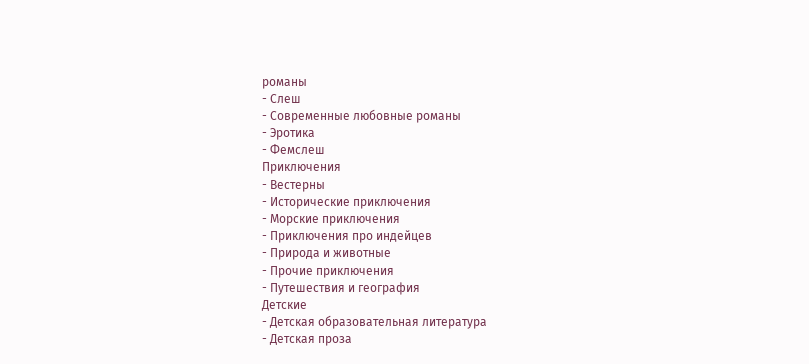романы
- Слеш
- Современные любовные романы
- Эротика
- Фемслеш
Приключения
- Вестерны
- Исторические приключения
- Морские приключения
- Приключения про индейцев
- Природа и животные
- Прочие приключения
- Путешествия и география
Детские
- Детская образовательная литература
- Детская проза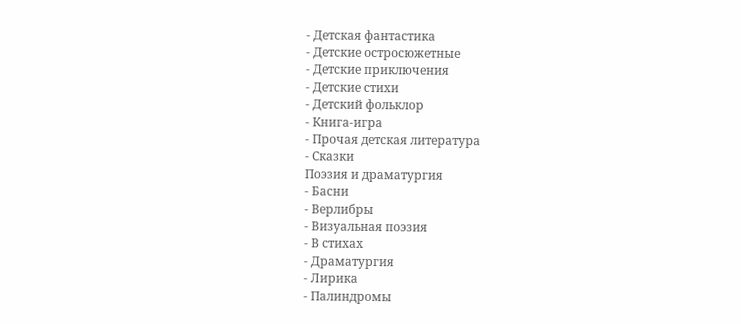- Детская фантастика
- Детские остросюжетные
- Детские приключения
- Детские стихи
- Детский фольклор
- Книга-игра
- Прочая детская литература
- Сказки
Поэзия и драматургия
- Басни
- Верлибры
- Визуальная поэзия
- В стихах
- Драматургия
- Лирика
- Палиндромы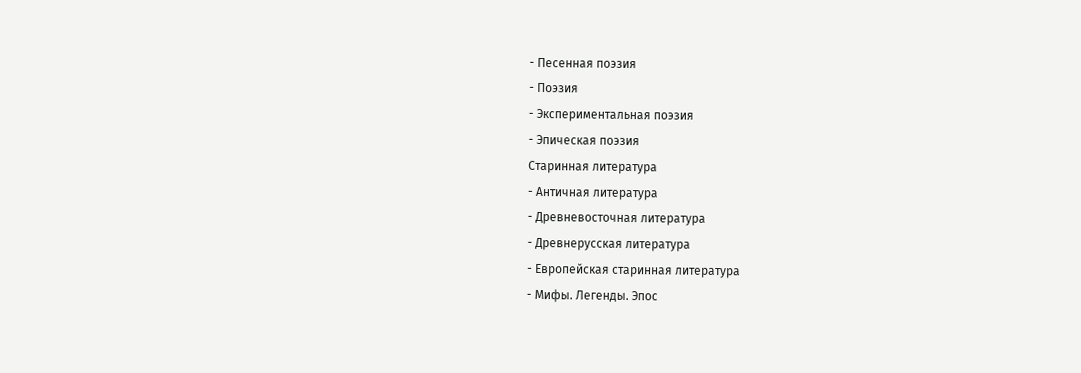- Песенная поэзия
- Поэзия
- Экспериментальная поэзия
- Эпическая поэзия
Старинная литература
- Античная литература
- Древневосточная литература
- Древнерусская литература
- Европейская старинная литература
- Мифы. Легенды. Эпос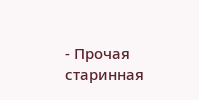- Прочая старинная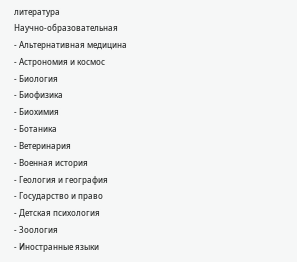литература
Научно-образовательная
- Альтернативная медицина
- Астрономия и космос
- Биология
- Биофизика
- Биохимия
- Ботаника
- Ветеринария
- Военная история
- Геология и география
- Государство и право
- Детская психология
- Зоология
- Иностранные языки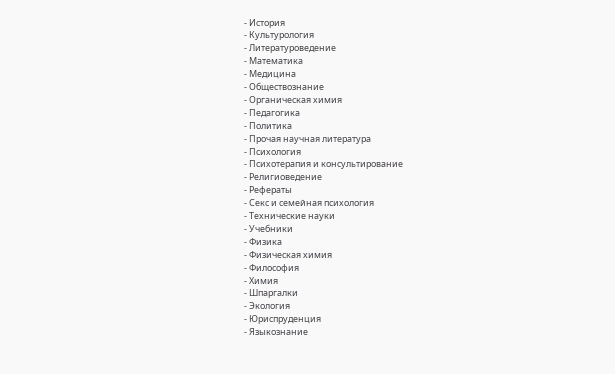- История
- Культурология
- Литературоведение
- Математика
- Медицина
- Обществознание
- Органическая химия
- Педагогика
- Политика
- Прочая научная литература
- Психология
- Психотерапия и консультирование
- Религиоведение
- Рефераты
- Секс и семейная психология
- Технические науки
- Учебники
- Физика
- Физическая химия
- Философия
- Химия
- Шпаргалки
- Экология
- Юриспруденция
- Языкознание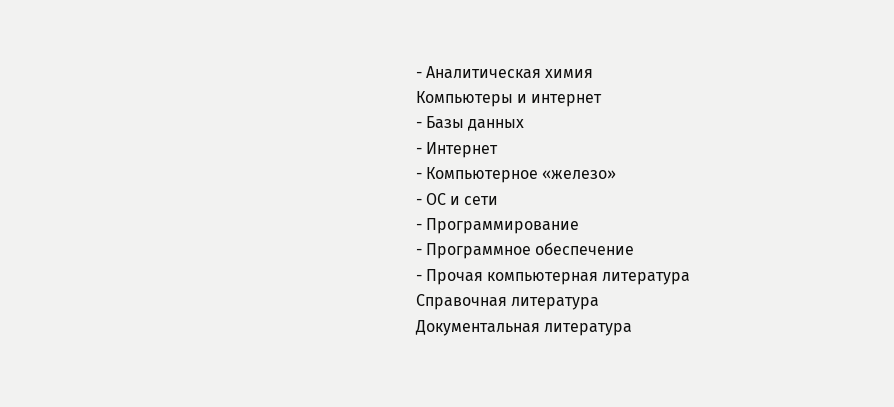- Аналитическая химия
Компьютеры и интернет
- Базы данных
- Интернет
- Компьютерное «железо»
- ОС и сети
- Программирование
- Программное обеспечение
- Прочая компьютерная литература
Справочная литература
Документальная литература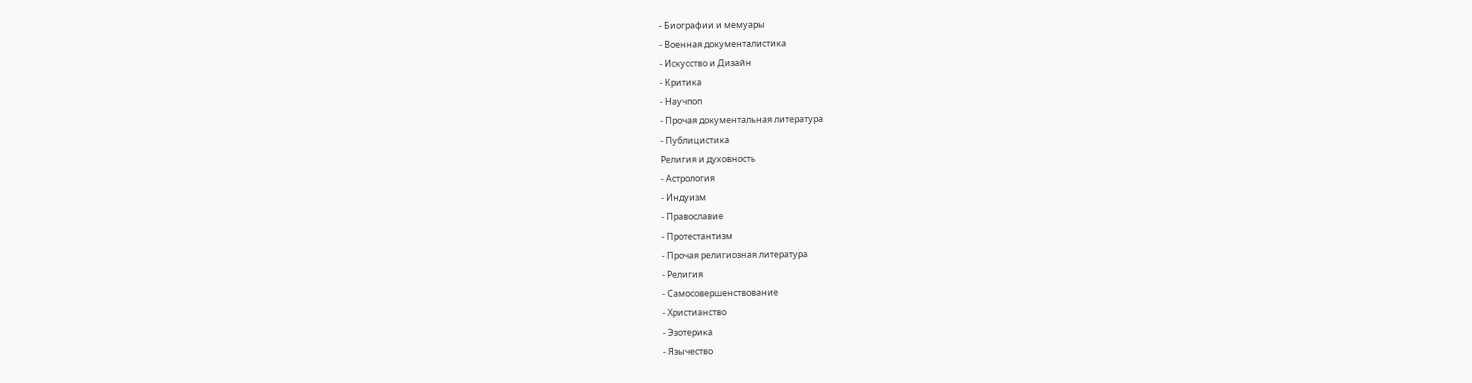- Биографии и мемуары
- Военная документалистика
- Искусство и Дизайн
- Критика
- Научпоп
- Прочая документальная литература
- Публицистика
Религия и духовность
- Астрология
- Индуизм
- Православие
- Протестантизм
- Прочая религиозная литература
- Религия
- Самосовершенствование
- Христианство
- Эзотерика
- Язычество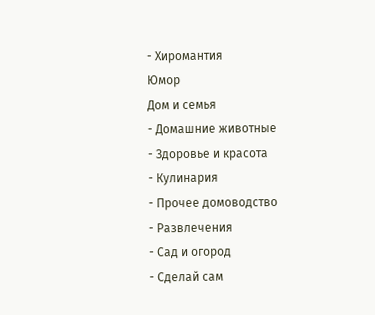- Хиромантия
Юмор
Дом и семья
- Домашние животные
- Здоровье и красота
- Кулинария
- Прочее домоводство
- Развлечения
- Сад и огород
- Сделай сам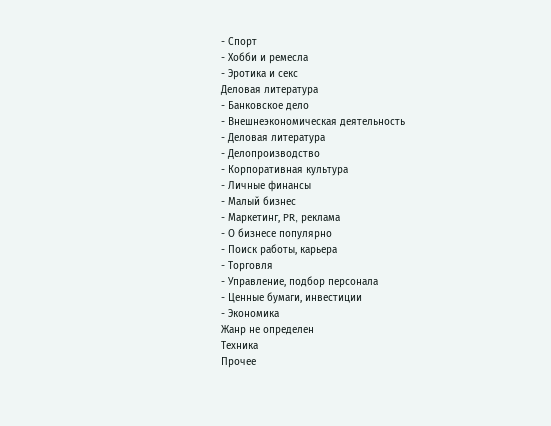- Спорт
- Хобби и ремесла
- Эротика и секс
Деловая литература
- Банковское дело
- Внешнеэкономическая деятельность
- Деловая литература
- Делопроизводство
- Корпоративная культура
- Личные финансы
- Малый бизнес
- Маркетинг, PR, реклама
- О бизнесе популярно
- Поиск работы, карьера
- Торговля
- Управление, подбор персонала
- Ценные бумаги, инвестиции
- Экономика
Жанр не определен
Техника
Прочее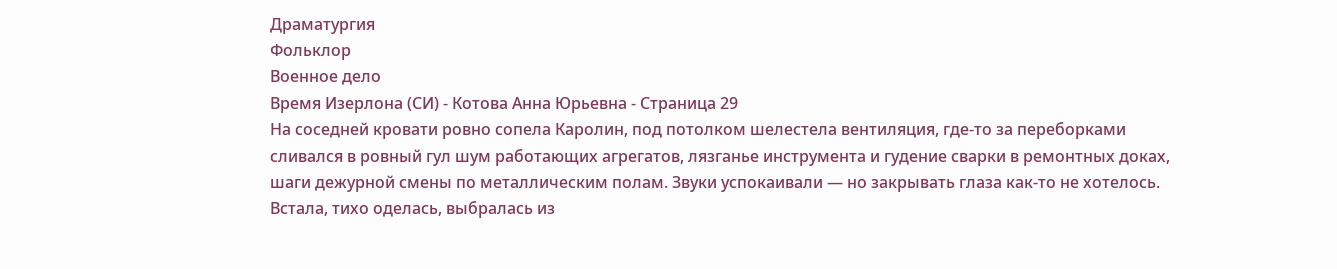Драматургия
Фольклор
Военное дело
Время Изерлона (СИ) - Котова Анна Юрьевна - Страница 29
На соседней кровати ровно сопела Каролин, под потолком шелестела вентиляция, где-то за переборками сливался в ровный гул шум работающих агрегатов, лязганье инструмента и гудение сварки в ремонтных доках, шаги дежурной смены по металлическим полам. Звуки успокаивали — но закрывать глаза как-то не хотелось. Встала, тихо оделась, выбралась из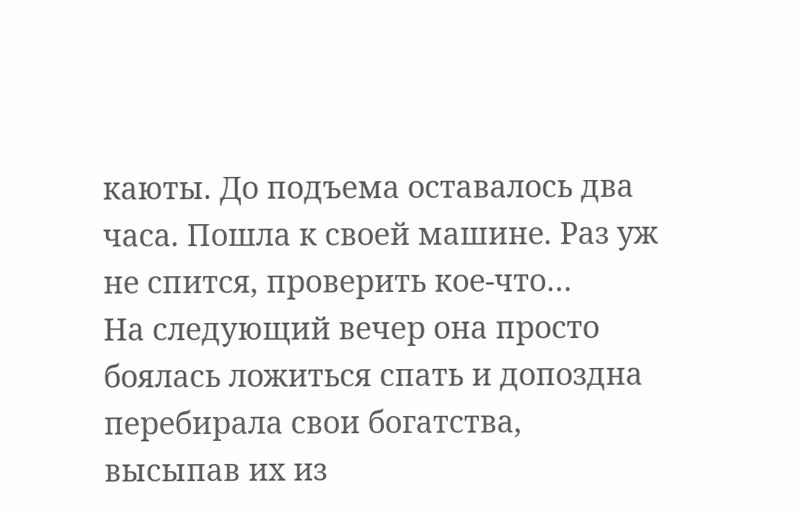каюты. До подъема оставалось два часа. Пошла к своей машине. Раз уж не спится, проверить кое-что…
На следующий вечер она просто боялась ложиться спать и допоздна перебирала свои богатства, высыпав их из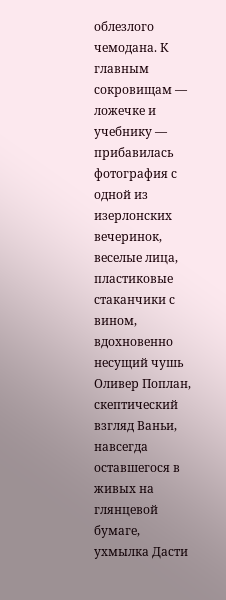облезлого чемодана. К главным сокровищам — ложечке и учебнику — прибавилась фотография с одной из изерлонских вечеринок, веселые лица, пластиковые стаканчики с вином, вдохновенно несущий чушь Оливер Поплан, скептический взгляд Ваньи, навсегда оставшегося в живых на глянцевой бумаге, ухмылка Дасти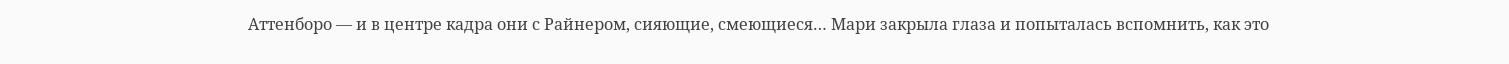Аттенборо — и в центре кадра они с Райнером, сияющие, смеющиеся… Мари закрыла глаза и попыталась вспомнить, как это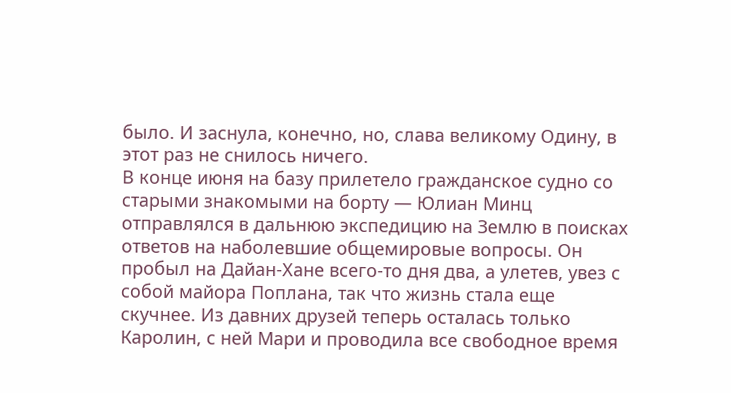было. И заснула, конечно, но, слава великому Одину, в этот раз не снилось ничего.
В конце июня на базу прилетело гражданское судно со старыми знакомыми на борту — Юлиан Минц отправлялся в дальнюю экспедицию на Землю в поисках ответов на наболевшие общемировые вопросы. Он пробыл на Дайан-Хане всего-то дня два, а улетев, увез с собой майора Поплана, так что жизнь стала еще скучнее. Из давних друзей теперь осталась только Каролин, с ней Мари и проводила все свободное время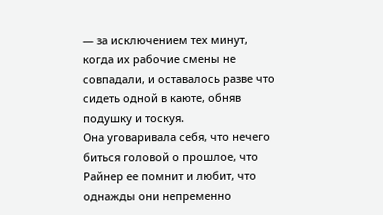— за исключением тех минут, когда их рабочие смены не совпадали, и оставалось разве что сидеть одной в каюте, обняв подушку и тоскуя.
Она уговаривала себя, что нечего биться головой о прошлое, что Райнер ее помнит и любит, что однажды они непременно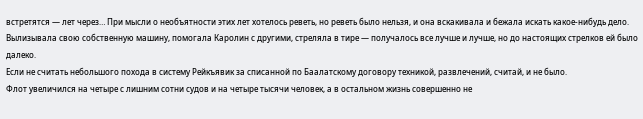встретятся — лет через… При мысли о необъятности этих лет хотелось реветь, но реветь было нельзя, и она вскакивала и бежала искать какое-нибудь дело. Вылизывала свою собственную машину, помогала Каролин с другими, стреляла в тире — получалось все лучше и лучше, но до настоящих стрелков ей было далеко.
Если не считать небольшого похода в систему Рейкъявик за списанной по Баалатскому договору техникой, развлечений, считай, и не было.
Флот увеличился на четыре с лишним сотни судов и на четыре тысячи человек, а в остальном жизнь совершенно не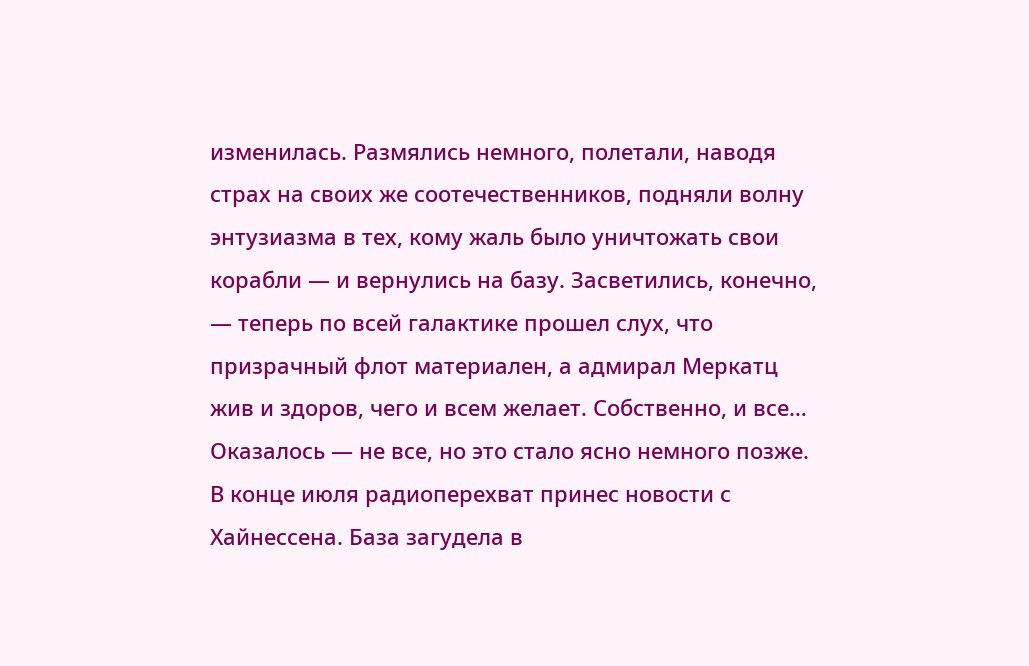изменилась. Размялись немного, полетали, наводя страх на своих же соотечественников, подняли волну энтузиазма в тех, кому жаль было уничтожать свои корабли — и вернулись на базу. Засветились, конечно, — теперь по всей галактике прошел слух, что призрачный флот материален, а адмирал Меркатц жив и здоров, чего и всем желает. Собственно, и все…
Оказалось — не все, но это стало ясно немного позже.
В конце июля радиоперехват принес новости с Хайнессена. База загудела в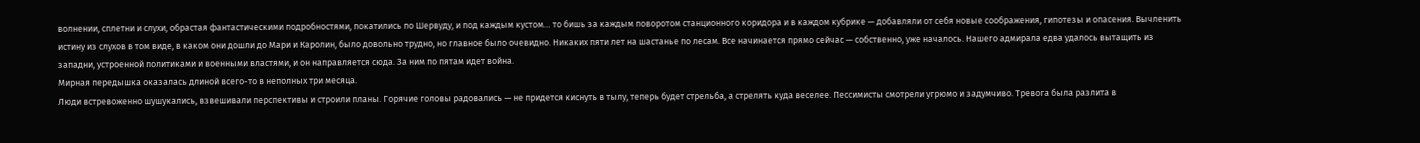волнении, сплетни и слухи, обрастая фантастическими подробностями, покатились по Шервуду, и под каждым кустом… то бишь за каждым поворотом станционного коридора и в каждом кубрике — добавляли от себя новые соображения, гипотезы и опасения. Вычленить истину из слухов в том виде, в каком они дошли до Мари и Каролин, было довольно трудно, но главное было очевидно. Никаких пяти лет на шастанье по лесам. Все начинается прямо сейчас — собственно, уже началось. Нашего адмирала едва удалось вытащить из западни, устроенной политиками и военными властями, и он направляется сюда. За ним по пятам идет война.
Мирная передышка оказалась длиной всего-то в неполных три месяца.
Люди встревоженно шушукались, взвешивали перспективы и строили планы. Горячие головы радовались — не придется киснуть в тылу, теперь будет стрельба, а стрелять куда веселее. Пессимисты смотрели угрюмо и задумчиво. Тревога была разлита в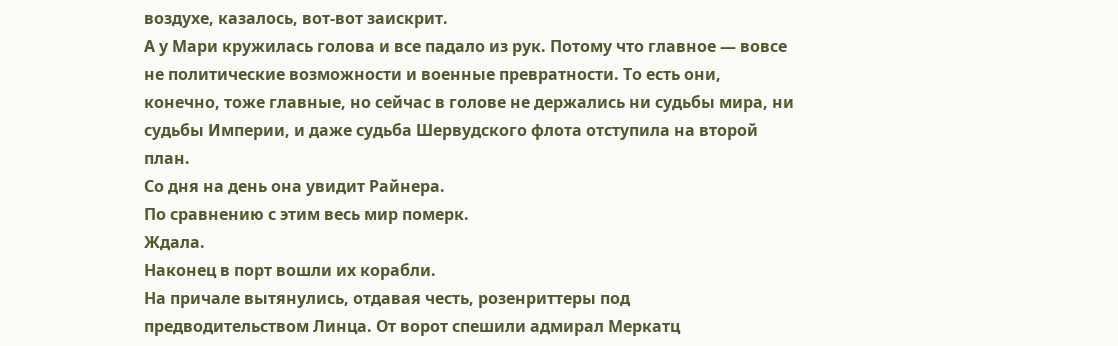воздухе, казалось, вот-вот заискрит.
А у Мари кружилась голова и все падало из рук. Потому что главное — вовсе не политические возможности и военные превратности. То есть они, конечно, тоже главные, но сейчас в голове не держались ни судьбы мира, ни судьбы Империи, и даже судьба Шервудского флота отступила на второй план.
Со дня на день она увидит Райнера.
По сравнению с этим весь мир померк.
Ждала.
Наконец в порт вошли их корабли.
На причале вытянулись, отдавая честь, розенриттеры под предводительством Линца. От ворот спешили адмирал Меркатц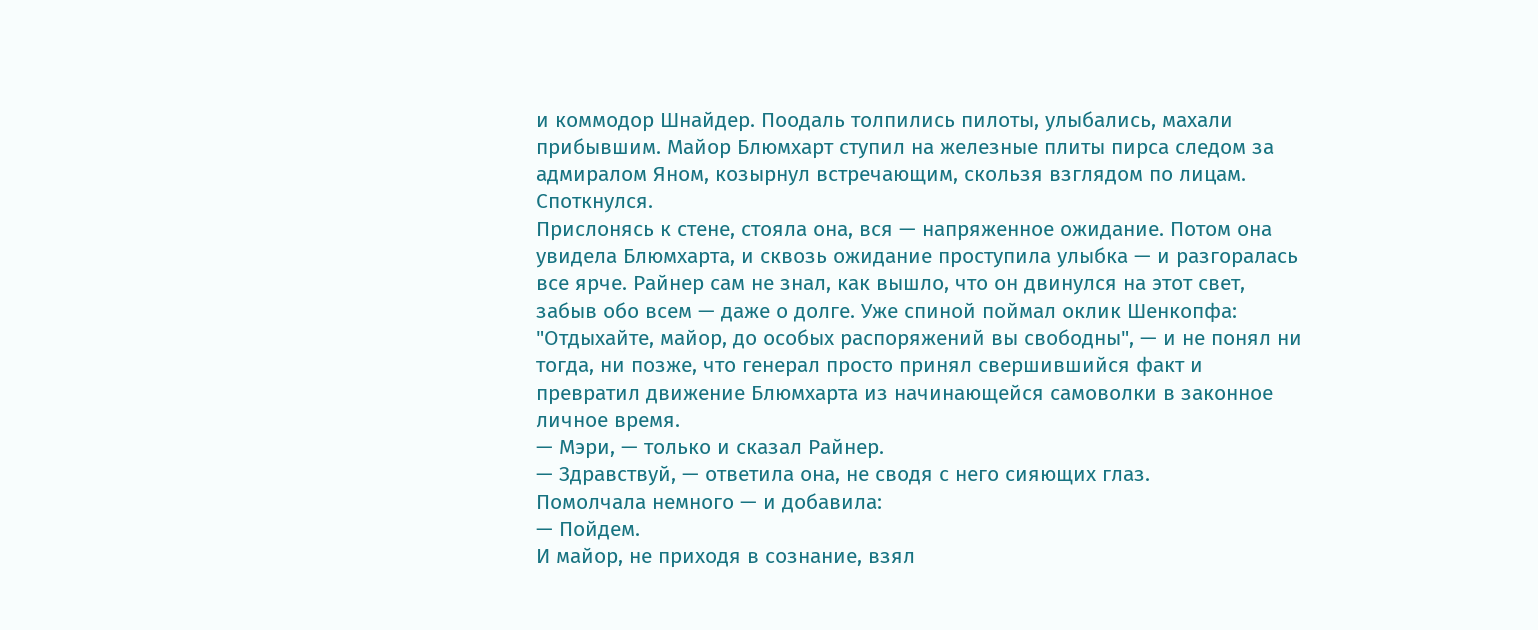и коммодор Шнайдер. Поодаль толпились пилоты, улыбались, махали прибывшим. Майор Блюмхарт ступил на железные плиты пирса следом за адмиралом Яном, козырнул встречающим, скользя взглядом по лицам.
Споткнулся.
Прислонясь к стене, стояла она, вся — напряженное ожидание. Потом она увидела Блюмхарта, и сквозь ожидание проступила улыбка — и разгоралась все ярче. Райнер сам не знал, как вышло, что он двинулся на этот свет, забыв обо всем — даже о долге. Уже спиной поймал оклик Шенкопфа: "Отдыхайте, майор, до особых распоряжений вы свободны", — и не понял ни тогда, ни позже, что генерал просто принял свершившийся факт и превратил движение Блюмхарта из начинающейся самоволки в законное личное время.
— Мэри, — только и сказал Райнер.
— Здравствуй, — ответила она, не сводя с него сияющих глаз.
Помолчала немного — и добавила:
— Пойдем.
И майор, не приходя в сознание, взял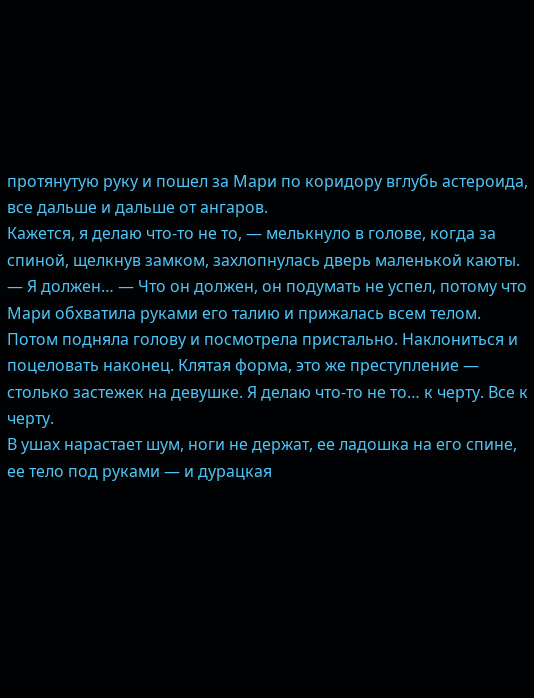протянутую руку и пошел за Мари по коридору вглубь астероида, все дальше и дальше от ангаров.
Кажется, я делаю что-то не то, — мелькнуло в голове, когда за спиной, щелкнув замком, захлопнулась дверь маленькой каюты. — Я должен… — Что он должен, он подумать не успел, потому что Мари обхватила руками его талию и прижалась всем телом. Потом подняла голову и посмотрела пристально. Наклониться и поцеловать наконец. Клятая форма, это же преступление — столько застежек на девушке. Я делаю что-то не то… к черту. Все к черту.
В ушах нарастает шум, ноги не держат, ее ладошка на его спине, ее тело под руками — и дурацкая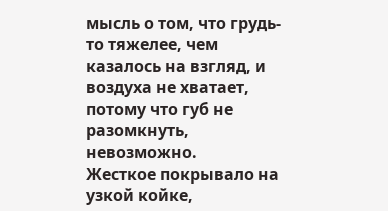мысль о том, что грудь-то тяжелее, чем казалось на взгляд, и воздуха не хватает, потому что губ не разомкнуть, невозможно.
Жесткое покрывало на узкой койке,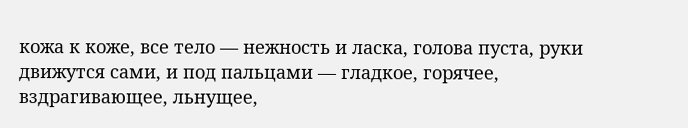кожа к коже, все тело — нежность и ласка, голова пуста, руки движутся сами, и под пальцами — гладкое, горячее, вздрагивающее, льнущее,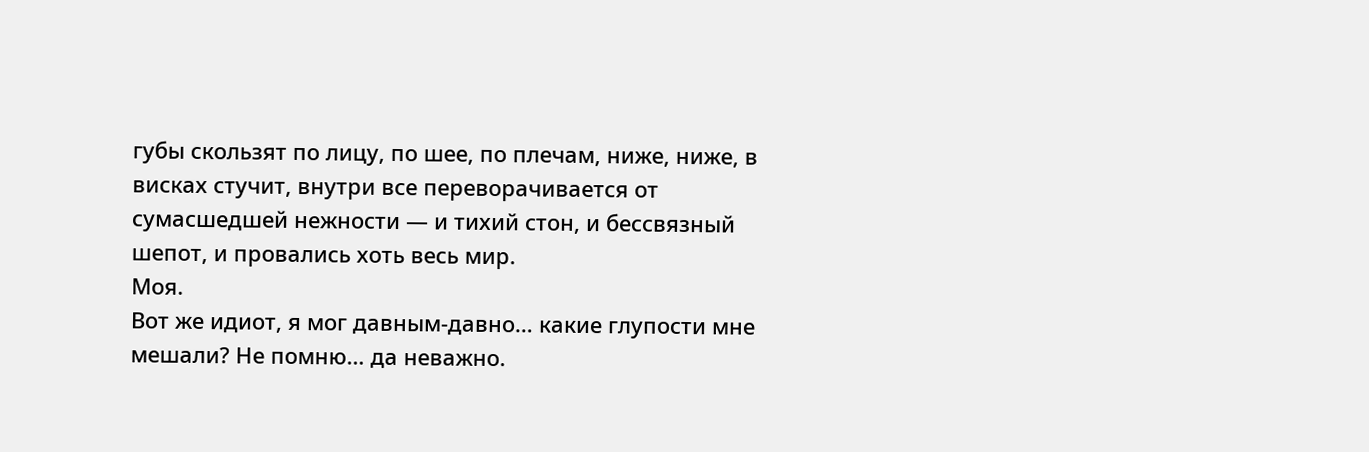губы скользят по лицу, по шее, по плечам, ниже, ниже, в висках стучит, внутри все переворачивается от сумасшедшей нежности — и тихий стон, и бессвязный шепот, и провались хоть весь мир.
Моя.
Вот же идиот, я мог давным-давно… какие глупости мне мешали? Не помню… да неважно.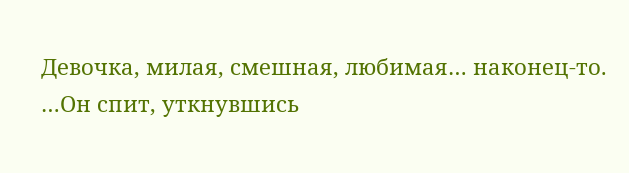Девочка, милая, смешная, любимая… наконец-то.
…Он спит, уткнувшись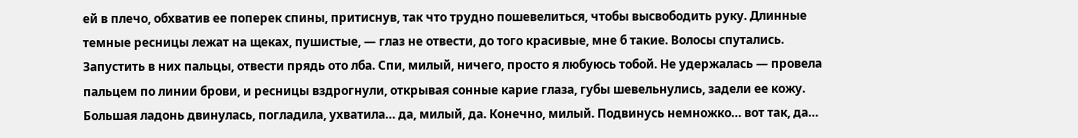ей в плечо, обхватив ее поперек спины, притиснув, так что трудно пошевелиться, чтобы высвободить руку. Длинные темные ресницы лежат на щеках, пушистые, — глаз не отвести, до того красивые, мне б такие. Волосы спутались. Запустить в них пальцы, отвести прядь ото лба. Спи, милый, ничего, просто я любуюсь тобой. Не удержалась — провела пальцем по линии брови, и ресницы вздрогнули, открывая сонные карие глаза, губы шевельнулись, задели ее кожу. Большая ладонь двинулась, погладила, ухватила… да, милый, да. Конечно, милый. Подвинусь немножко… вот так, да…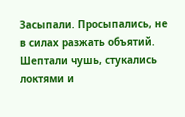Засыпали. Просыпались, не в силах разжать объятий. Шептали чушь, стукались локтями и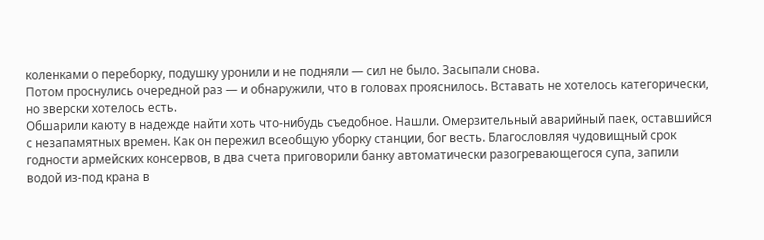коленками о переборку, подушку уронили и не подняли — сил не было. Засыпали снова.
Потом проснулись очередной раз — и обнаружили, что в головах прояснилось. Вставать не хотелось категорически, но зверски хотелось есть.
Обшарили каюту в надежде найти хоть что-нибудь съедобное. Нашли. Омерзительный аварийный паек, оставшийся с незапамятных времен. Как он пережил всеобщую уборку станции, бог весть. Благословляя чудовищный срок годности армейских консервов, в два счета приговорили банку автоматически разогревающегося супа, запили водой из-под крана в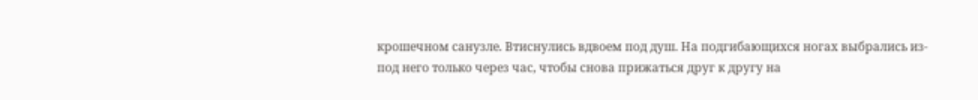крошечном санузле. Втиснулись вдвоем под душ. На подгибающихся ногах выбрались из-под него только через час, чтобы снова прижаться друг к другу на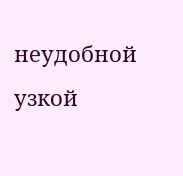неудобной узкой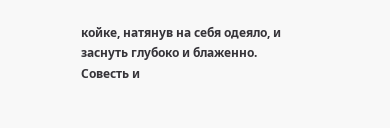койке, натянув на себя одеяло, и заснуть глубоко и блаженно.
Совесть и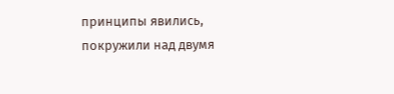принципы явились, покружили над двумя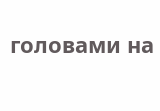головами на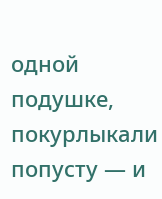одной подушке, покурлыкали попусту — и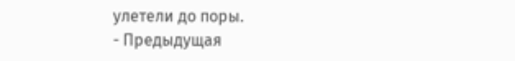улетели до поры.
- Предыдущая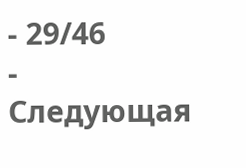- 29/46
- Следующая